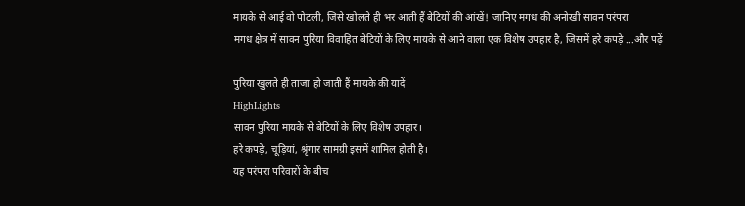मायके से आई वो पोटली, जिसे खोलते ही भर आती हैं बेटियों की आंखें! जानिए मगध की अनोखी सावन परंपरा
मगध क्षेत्र में सावन पुरिया विवाहित बेटियों के लिए मायके से आने वाला एक विशेष उपहार है, जिसमें हरे कपड़े ...और पढ़ें

पुरिया खुलते ही ताजा हो जाती हैं मायके की यादें
HighLights
सावन पुरिया मायके से बेटियों के लिए विशेष उपहार।
हरे कपड़े, चूड़ियां, श्रृंगार सामग्री इसमें शामिल होती है।
यह परंपरा परिवारों के बीच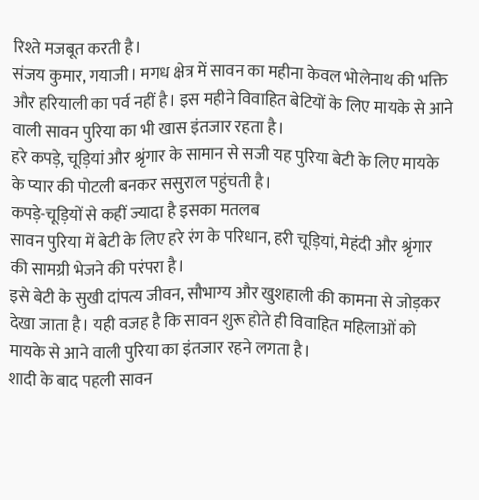रिश्ते मजबूत करती है।
संजय कुमार, गयाजी। मगध क्षेत्र में सावन का महीना केवल भोलेनाथ की भक्ति और हरियाली का पर्व नहीं है। इस महीने विवाहित बेटियों के लिए मायके से आने वाली सावन पुरिया का भी खास इंतजार रहता है।
हरे कपड़े, चूड़ियां और श्रृंगार के सामान से सजी यह पुरिया बेटी के लिए मायके के प्यार की पोटली बनकर ससुराल पहुंचती है।
कपड़े-चूड़ियों से कहीं ज्यादा है इसका मतलब
सावन पुरिया में बेटी के लिए हरे रंग के परिधान, हरी चूड़ियां, मेहंदी और श्रृंगार की सामग्री भेजने की परंपरा है।
इसे बेटी के सुखी दांपत्य जीवन, सौभाग्य और खुशहाली की कामना से जोड़कर देखा जाता है। यही वजह है कि सावन शुरू होते ही विवाहित महिलाओं को मायके से आने वाली पुरिया का इंतजार रहने लगता है।
शादी के बाद पहली सावन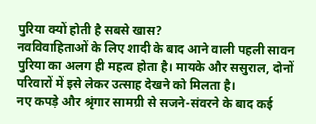पुरिया क्यों होती है सबसे खास?
नवविवाहिताओं के लिए शादी के बाद आने वाली पहली सावन पुरिया का अलग ही महत्व होता है। मायके और ससुराल, दोनों परिवारों में इसे लेकर उत्साह देखने को मिलता है।
नए कपड़े और श्रृंगार सामग्री से सजने-संवरने के बाद कई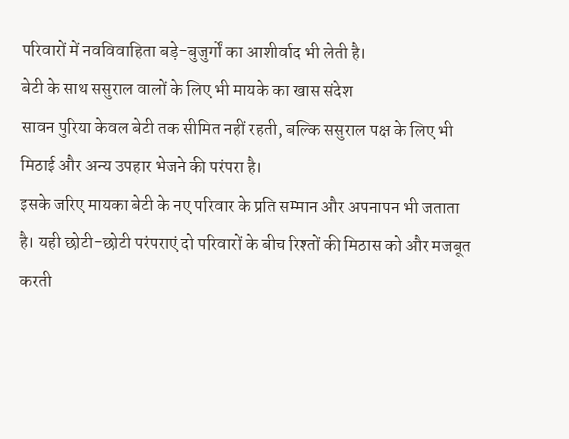परिवारों में नवविवाहिता बड़े-बुजुर्गों का आशीर्वाद भी लेती है।
बेटी के साथ ससुराल वालों के लिए भी मायके का खास संदेश
सावन पुरिया केवल बेटी तक सीमित नहीं रहती, बल्कि ससुराल पक्ष के लिए भी मिठाई और अन्य उपहार भेजने की परंपरा है।
इसके जरिए मायका बेटी के नए परिवार के प्रति सम्मान और अपनापन भी जताता है। यही छोटी-छोटी परंपराएं दो परिवारों के बीच रिश्तों की मिठास को और मजबूत करती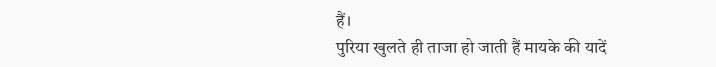हैं।
पुरिया खुलते ही ताजा हो जाती हैं मायके की यादें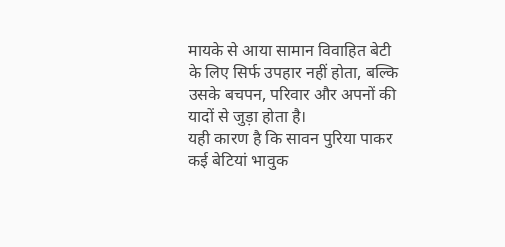मायके से आया सामान विवाहित बेटी के लिए सिर्फ उपहार नहीं होता, बल्कि उसके बचपन, परिवार और अपनों की यादों से जुड़ा होता है।
यही कारण है कि सावन पुरिया पाकर कई बेटियां भावुक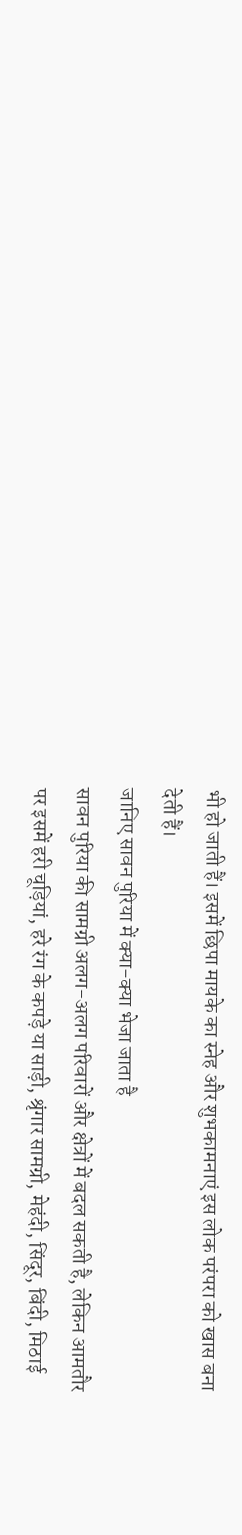भी हो जाती हैं। इसमें छिपा मायके का स्नेह और शुभकामनाएं इस लोक परंपरा को खास बना देती हैं।
जानिए सावन पुरिया में क्या-क्या भेजा जाता है
सावन पुरिया की सामग्री अलग-अलग परिवारों और क्षेत्रों में बदल सकती है, लेकिन आमतौर पर इसमें हरी चूड़ियां, हरे रंग के कपड़े या साड़ी, श्रृंगार सामग्री, मेहंदी, सिंदूर, बिंदी, मिठाई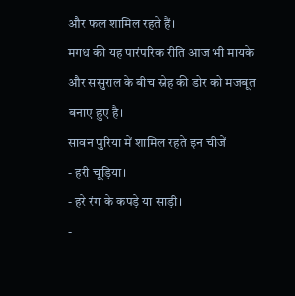और फल शामिल रहते हैं।
मगध की यह पारंपरिक रीति आज भी मायके और ससुराल के बीच स्नेह की डोर को मजबूत बनाए हुए है।
सावन पुरिया में शामिल रहते इन चीजें
- हरी चूड़िया।
- हरे रंग के कपड़े या साड़ी।
-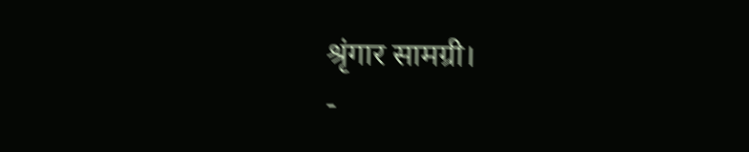श्रृंगार सामग्री।
-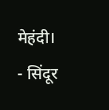मेहंदी।
- सिंदूर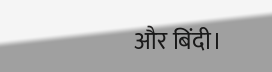और बिंदी।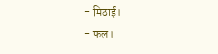- मिठाई।
- फल।